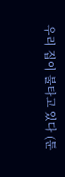우리 집이 불타고 있다 (툰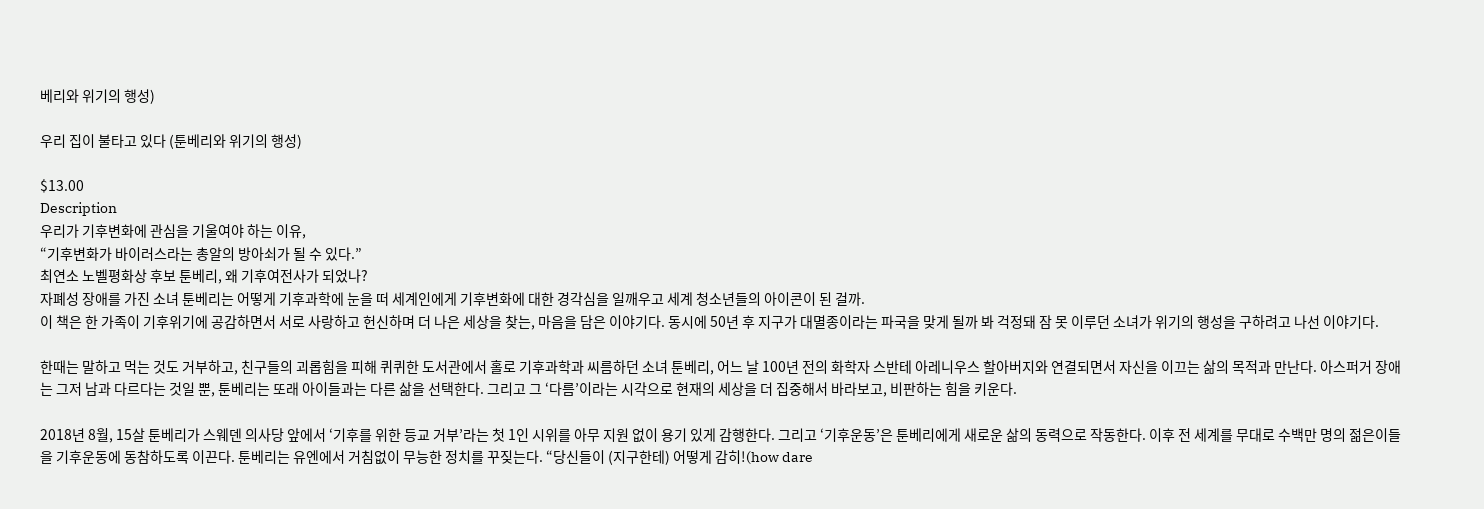베리와 위기의 행성)

우리 집이 불타고 있다 (툰베리와 위기의 행성)

$13.00
Description
우리가 기후변화에 관심을 기울여야 하는 이유,
“기후변화가 바이러스라는 총알의 방아쇠가 될 수 있다.”
최연소 노벨평화상 후보 툰베리, 왜 기후여전사가 되었나?
자폐성 장애를 가진 소녀 툰베리는 어떻게 기후과학에 눈을 떠 세계인에게 기후변화에 대한 경각심을 일깨우고 세계 청소년들의 아이콘이 된 걸까.
이 책은 한 가족이 기후위기에 공감하면서 서로 사랑하고 헌신하며 더 나은 세상을 찾는, 마음을 담은 이야기다. 동시에 50년 후 지구가 대멸종이라는 파국을 맞게 될까 봐 걱정돼 잠 못 이루던 소녀가 위기의 행성을 구하려고 나선 이야기다.

한때는 말하고 먹는 것도 거부하고, 친구들의 괴롭힘을 피해 퀴퀴한 도서관에서 홀로 기후과학과 씨름하던 소녀 툰베리, 어느 날 100년 전의 화학자 스반테 아레니우스 할아버지와 연결되면서 자신을 이끄는 삶의 목적과 만난다. 아스퍼거 장애는 그저 남과 다르다는 것일 뿐, 툰베리는 또래 아이들과는 다른 삶을 선택한다. 그리고 그 ‘다름’이라는 시각으로 현재의 세상을 더 집중해서 바라보고, 비판하는 힘을 키운다.

2018년 8월, 15살 툰베리가 스웨덴 의사당 앞에서 ‘기후를 위한 등교 거부’라는 첫 1인 시위를 아무 지원 없이 용기 있게 감행한다. 그리고 ‘기후운동’은 툰베리에게 새로운 삶의 동력으로 작동한다. 이후 전 세계를 무대로 수백만 명의 젊은이들을 기후운동에 동참하도록 이끈다. 툰베리는 유엔에서 거침없이 무능한 정치를 꾸짖는다. “당신들이 (지구한테) 어떻게 감히!(how dare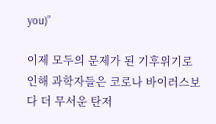you)”

이제 모두의 문제가 된 기후위기로 인해 과학자들은 코로나 바이러스보다 더 무서운 탄저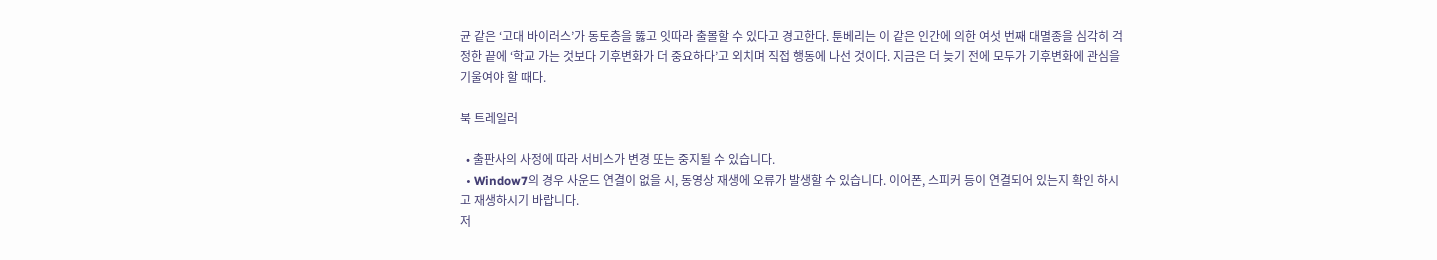균 같은 ‘고대 바이러스’가 동토층을 뚫고 잇따라 출몰할 수 있다고 경고한다. 툰베리는 이 같은 인간에 의한 여섯 번째 대멸종을 심각히 걱정한 끝에 ‘학교 가는 것보다 기후변화가 더 중요하다’고 외치며 직접 행동에 나선 것이다. 지금은 더 늦기 전에 모두가 기후변화에 관심을 기울여야 할 때다.

북 트레일러

  • 출판사의 사정에 따라 서비스가 변경 또는 중지될 수 있습니다.
  • Window7의 경우 사운드 연결이 없을 시, 동영상 재생에 오류가 발생할 수 있습니다. 이어폰, 스피커 등이 연결되어 있는지 확인 하시고 재생하시기 바랍니다.
저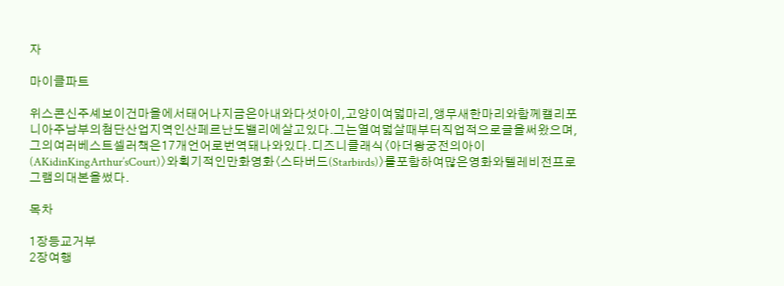자

마이클파트

위스콘신주셰보이건마을에서태어나지금은아내와다섯아이,고양이여덟마리,앵무새한마리와함께캘리포니아주남부의첨단산업지역인산페르난도밸리에살고있다.그는열여덟살때부터직업적으로글을써왔으며,그의여러베스트셀러책은17개언어로번역돼나와있다.디즈니클래식〈아더왕궁전의아이(AKidinKingArthur’sCourt)〉와획기적인만화영화〈스타버드(Starbirds)〉를포함하여많은영화와텔레비전프로그램의대본을썼다.

목차

1장등교거부
2장여행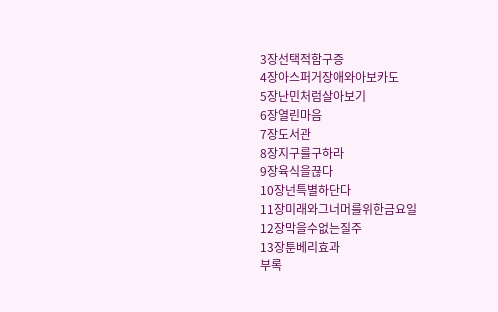3장선택적함구증
4장아스퍼거장애와아보카도
5장난민처럼살아보기
6장열린마음
7장도서관
8장지구를구하라
9장육식을끊다
10장넌특별하단다
11장미래와그너머를위한금요일
12장막을수없는질주
13장툰베리효과
부록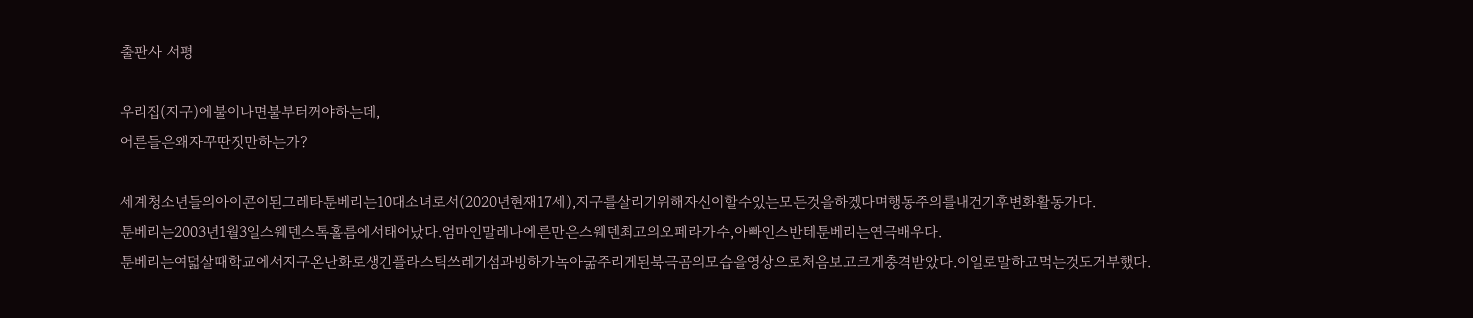출판사 서평

우리집(지구)에불이나면불부터꺼야하는데,
어른들은왜자꾸딴짓만하는가?

세계청소년들의아이콘이된그레타툰베리는10대소녀로서(2020년현재17세),지구를살리기위해자신이할수있는모든것을하겠다며행동주의를내건기후변화활동가다.
툰베리는2003년1월3일스웨덴스톡홀름에서태어났다.엄마인말레나에른만은스웨덴최고의오페라가수,아빠인스반테툰베리는연극배우다.
툰베리는여덟살때학교에서지구온난화로생긴플라스틱쓰레기섬과빙하가녹아굶주리게된북극곰의모습을영상으로처음보고크게충격받았다.이일로말하고먹는것도거부했다.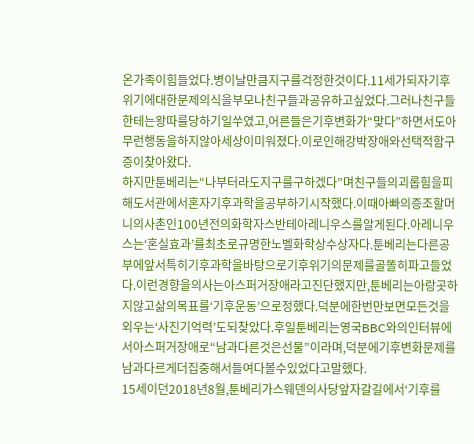온가족이힘들었다.병이날만큼지구를걱정한것이다.11세가되자기후위기에대한문제의식을부모나친구들과공유하고싶었다.그러나친구들한테는왕따를당하기일쑤였고,어른들은기후변화가“맞다”하면서도아무런행동을하지않아세상이미워졌다.이로인해강박장애와선택적함구증이찾아왔다.
하지만툰베리는“나부터라도지구를구하겠다”며친구들의괴롭힘을피해도서관에서혼자기후과학을공부하기시작했다.이때아빠의증조할머니의사촌인100년전의화학자스반테아레니우스를알게된다.아레니우스는‘혼실효과’를최초로규명한노벨화학상수상자다.툰베리는다른공부에앞서특히기후과학을바탕으로기후위기의문제를골똘히파고들었다.이런경향을의사는아스퍼거장애라고진단했지만,툰베리는아랑곳하지않고삶의목표를‘기후운동’으로정했다.덕분에한번만보면모든것을외우는‘사진기억력’도되찾았다.후일툰베리는영국BBC와의인터뷰에서아스퍼거장애로“남과다른것은선물”이라며,덕분에기후변화문제를남과다르게더집중해서들여다볼수있었다고말했다.
15세이던2018년8월,툰베리가스웨덴의사당앞자갈길에서‘기후를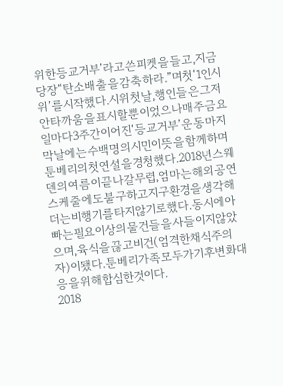위한등교거부’라고쓴피켓을들고,지금당장“탄소배출을감축하라.”며첫‘1인시위’를시작했다.시위첫날,행인들은그저안타까움을표시할뿐이었으나매주금요일마다3주간이어진‘등교거부’운동마지막날에는수백명의시민이뜻을함께하며툰베리의첫연설을경청했다.2018년스웨덴의여름이끝나갈무렵,엄마는해외공연스케줄에도불구하고지구환경을생각해더는비행기를타지않기로했다.동시에아빠는필요이상의물건들을사들이지않았으며,육식을끊고비건(엄격한채식주의자)이됐다.툰베리가족모두가기후변화대응을위해합심한것이다.
2018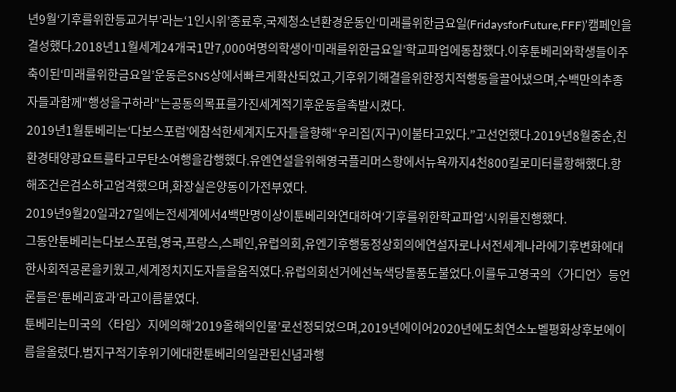년9월‘기후를위한등교거부’라는‘1인시위’종료후,국제청소년환경운동인‘미래를위한금요일(FridaysforFuture,FFF)’캠페인을결성했다.2018년11월세계24개국1만7,000여명의학생이‘미래를위한금요일’학교파업에동참했다.이후툰베리와학생들이주축이된‘미래를위한금요일’운동은SNS상에서빠르게확산되었고,기후위기해결을위한정치적행동을끌어냈으며,수백만의추종자들과함께"행성을구하라"는공동의목표를가진세계적기후운동을촉발시켰다.
2019년1월툰베리는‘다보스포럼’에참석한세계지도자들을향해“우리집(지구)이불타고있다.”고선언했다.2019년8월중순,친환경태양광요트를타고무탄소여행을감행했다.유엔연설을위해영국플리머스항에서뉴욕까지4천800킬로미터를항해했다.항해조건은검소하고엄격했으며,화장실은양동이가전부였다.
2019년9월20일과27일에는전세계에서4백만명이상이툰베리와연대하여‘기후를위한학교파업’시위를진행했다.
그동안툰베리는다보스포럼,영국,프랑스,스페인,유럽의회,유엔기후행동정상회의에연설자로나서전세계나라에기후변화에대한사회적공론을키웠고,세계정치지도자들을움직였다.유럽의회선거에선녹색당돌풍도불었다.이를두고영국의〈가디언〉등언론들은‘툰베리효과’라고이름붙였다.
툰베리는미국의〈타임〉지에의해‘2019올해의인물’로선정되었으며,2019년에이어2020년에도최연소노벨평화상후보에이름을올렸다.범지구적기후위기에대한툰베리의일관된신념과행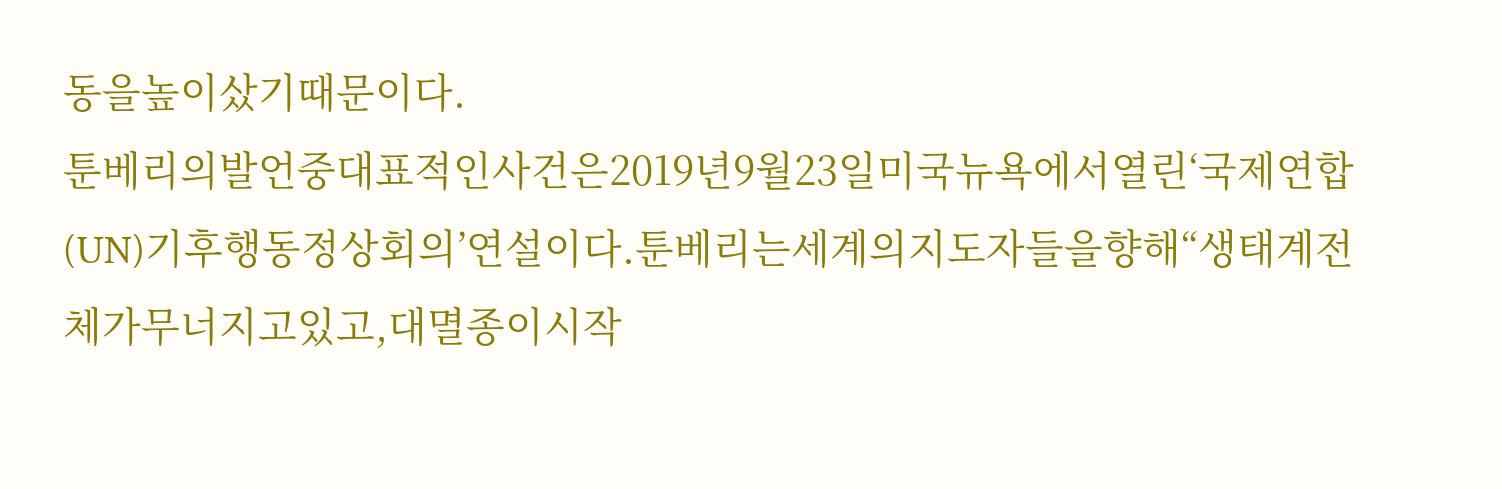동을높이샀기때문이다.
툰베리의발언중대표적인사건은2019년9월23일미국뉴욕에서열린‘국제연합(UN)기후행동정상회의’연설이다.툰베리는세계의지도자들을향해“생태계전체가무너지고있고,대멸종이시작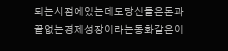되는시점에있는데도당신들은돈과끝없는경제성장이라는동화같은이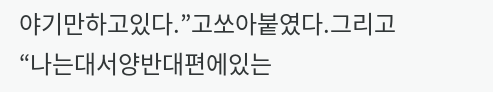야기만하고있다.”고쏘아붙였다.그리고“나는대서양반대편에있는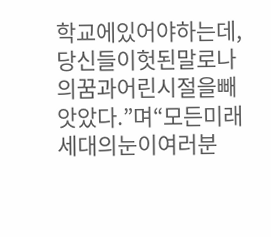학교에있어야하는데,당신들이헛된말로나의꿈과어린시절을빼앗았다.”며“모든미래세대의눈이여러분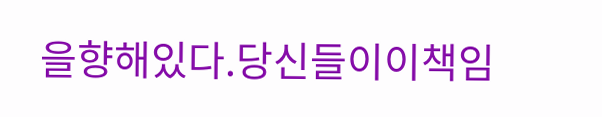을향해있다.당신들이이책임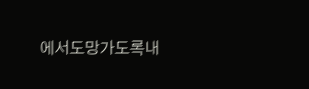에서도망가도록내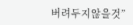버려두지않을것”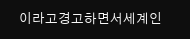이라고경고하면서세계인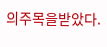의주목을받았다.